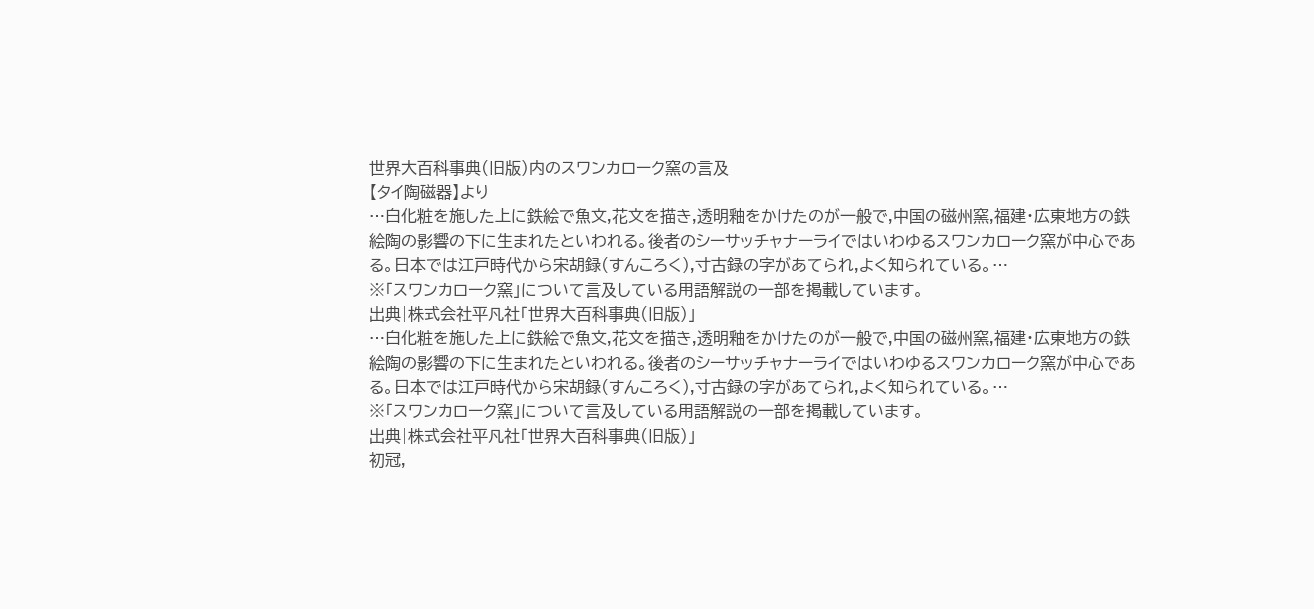世界大百科事典(旧版)内のスワンカローク窯の言及
【タイ陶磁器】より
…白化粧を施した上に鉄絵で魚文,花文を描き,透明釉をかけたのが一般で,中国の磁州窯,福建・広東地方の鉄絵陶の影響の下に生まれたといわれる。後者のシーサッチャナーライではいわゆるスワンカローク窯が中心である。日本では江戸時代から宋胡録(すんころく),寸古録の字があてられ,よく知られている。…
※「スワンカローク窯」について言及している用語解説の一部を掲載しています。
出典|株式会社平凡社「世界大百科事典(旧版)」
…白化粧を施した上に鉄絵で魚文,花文を描き,透明釉をかけたのが一般で,中国の磁州窯,福建・広東地方の鉄絵陶の影響の下に生まれたといわれる。後者のシーサッチャナーライではいわゆるスワンカローク窯が中心である。日本では江戸時代から宋胡録(すんころく),寸古録の字があてられ,よく知られている。…
※「スワンカローク窯」について言及している用語解説の一部を掲載しています。
出典|株式会社平凡社「世界大百科事典(旧版)」
初冠,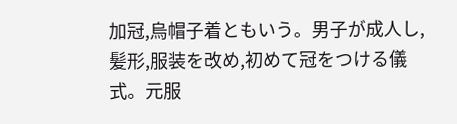加冠,烏帽子着ともいう。男子が成人し,髪形,服装を改め,初めて冠をつける儀式。元服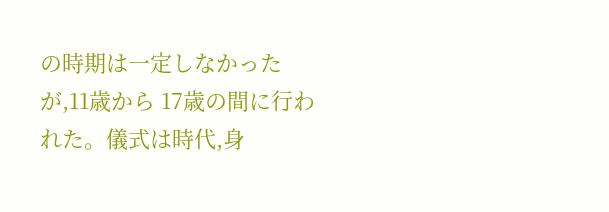の時期は一定しなかったが,11歳から 17歳の間に行われた。儀式は時代,身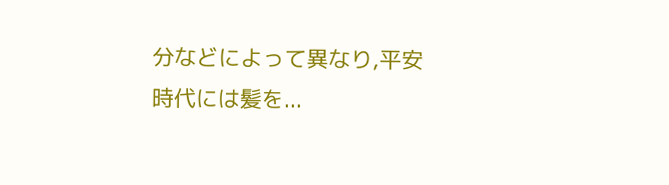分などによって異なり,平安時代には髪を...